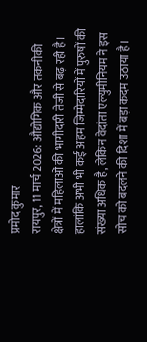प्रमोद कुमार
रायपुर, 11 मार्च 2026: औद्योगिक और तकनीकी क्षेत्रों में महिलाओं की भागीदारी तेजी से बढ़ रही है। हालांकि अभी भी कई अहम जिम्मेदारियों में पुरुषों की संख्या अधिक है, लेकिन वेदांता एल्युमीनियम ने इस सोच को बदलने की दिशा में बड़ा कदम उठाया है।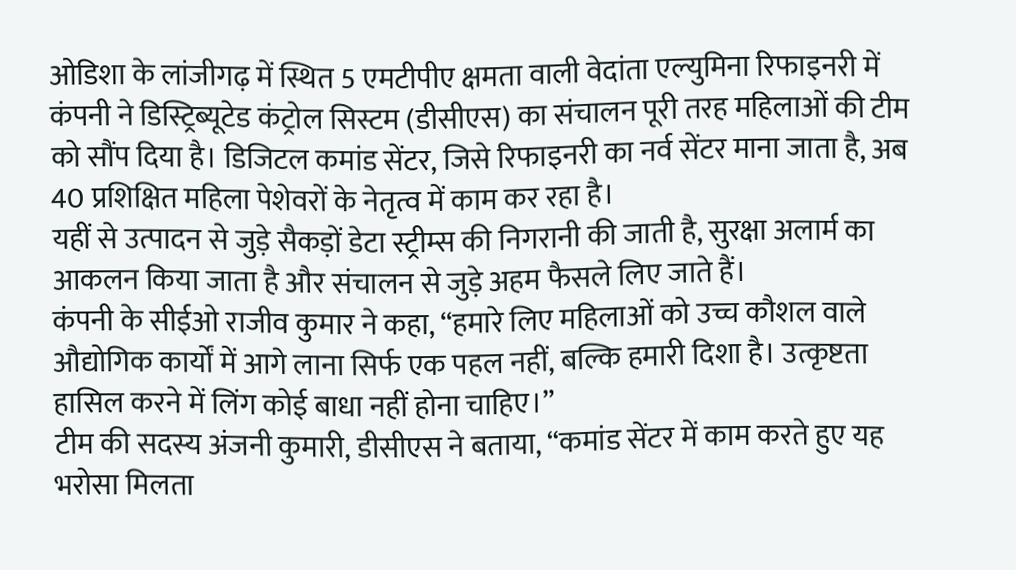ओडिशा के लांजीगढ़ में स्थित 5 एमटीपीए क्षमता वाली वेदांता एल्युमिना रिफाइनरी में कंपनी ने डिस्ट्रिब्यूटेड कंट्रोल सिस्टम (डीसीएस) का संचालन पूरी तरह महिलाओं की टीम को सौंप दिया है। डिजिटल कमांड सेंटर, जिसे रिफाइनरी का नर्व सेंटर माना जाता है, अब 40 प्रशिक्षित महिला पेशेवरों के नेतृत्व में काम कर रहा है।
यहीं से उत्पादन से जुड़े सैकड़ों डेटा स्ट्रीम्स की निगरानी की जाती है, सुरक्षा अलार्म का आकलन किया जाता है और संचालन से जुड़े अहम फैसले लिए जाते हैं।
कंपनी के सीईओ राजीव कुमार ने कहा, “हमारे लिए महिलाओं को उच्च कौशल वाले औद्योगिक कार्यों में आगे लाना सिर्फ एक पहल नहीं, बल्कि हमारी दिशा है। उत्कृष्टता हासिल करने में लिंग कोई बाधा नहीं होना चाहिए।”
टीम की सदस्य अंजनी कुमारी, डीसीएस ने बताया, “कमांड सेंटर में काम करते हुए यह भरोसा मिलता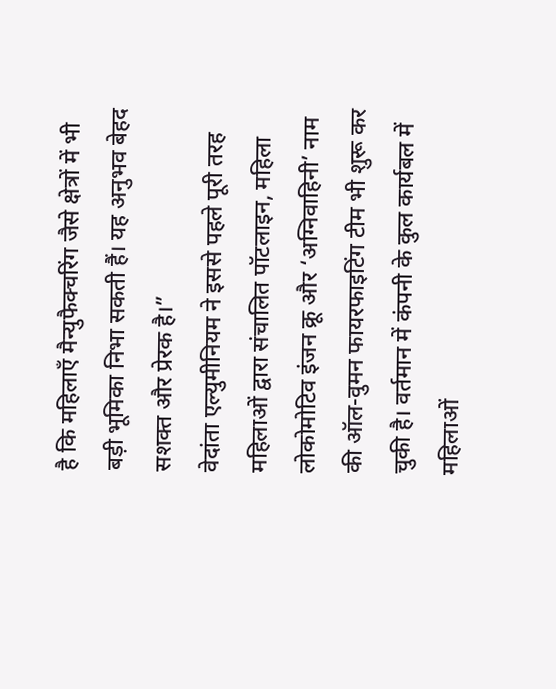है कि महिलाएँ मैन्युफैक्चरिंग जैसे क्षेत्रों में भी बड़ी भूमिका निभा सकती हैं। यह अनुभव बेहद सशक्त और प्रेरक है।”
वेदांता एल्युमीनियम ने इससे पहले पूरी तरह महिलाओं द्वारा संचालित पॉटलाइन, महिला लोकोमोटिव इंजन क्रू और ‘अग्निवाहिनी’ नाम की ऑल-वुमन फायरफाइटिंग टीम भी शुरू कर चुकी है। वर्तमान में कंपनी के कुल कार्यबल में महिलाओं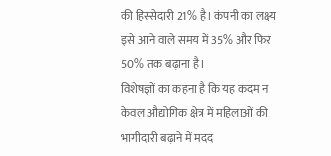की हिस्सेदारी 21% है। कंपनी का लक्ष्य इसे आने वाले समय में 35% और फिर 50% तक बढ़ाना है।
विशेषज्ञों का कहना है कि यह कदम न केवल औद्योगिक क्षेत्र में महिलाओं की भागीदारी बढ़ाने में मदद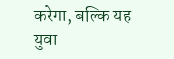करेगा, बल्कि यह युवा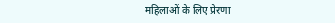महिलाओं के लिए प्रेरणा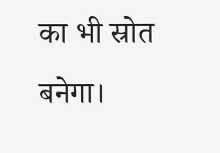का भी स्रोत बनेगा।